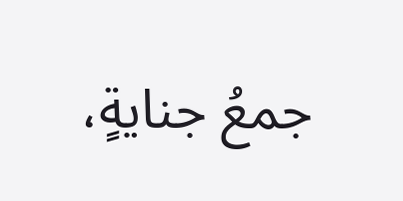جمعُ جنايةٍ،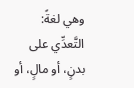وهي لغةً: التَّعدِّي على بدنٍ، أو مالٍ، أو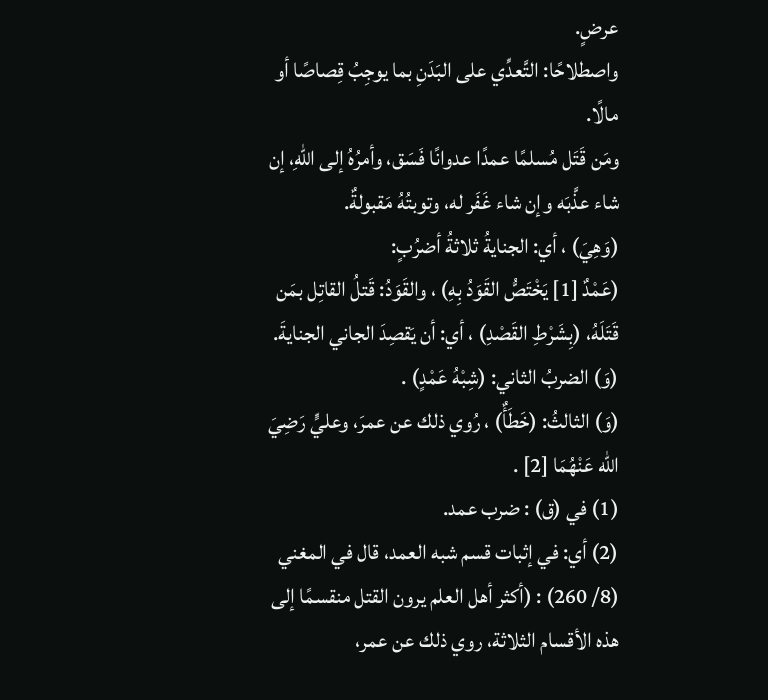عرضٍ.
واصطلاحًا: التَّعدِّي على البَدَنِ بما يوجِبُ قِصاصًا أو مالًا.
ومَن قَتَل مُسلمًا عمدًا عدوانًا فَسَق، وأمرُهُ إلى اللهِ، إن شاء عذَّبَه وإن شاء غَفَر له، وتوبتُهُ مَقبولةٌ.
(وَهِيَ) ، أي: الجنايةُ ثلاثةُ أضرُبٍ:
(عَمْدٌ [1] يَخْتَصُّ القَوَدُ بِهِ) ، والقَوَدُ: قَتلُ القاتِل بمَن قَتَلَهُ، (بِشَرْطِ القَصْدِ) ، أي: أن يَقصِدَ الجاني الجنايةَ.
(وَ) الضربُ الثاني: (شِبْهُ عَمْدٍ) .
(وَ) الثالثُ: (خَطَأٌ) ، رُوي ذلك عن عمرَ، وعليٍّ رَضِيَ الله عَنْهُمَا [2] .
(1) في (ق) : ضرب عمد.
(2) أي: في إثبات قسم شبه العمد، قال في المغني (8/ 260) : (أكثر أهل العلم يرون القتل منقسمًا إلى هذه الأقسام الثلاثة، روي ذلك عن عمر،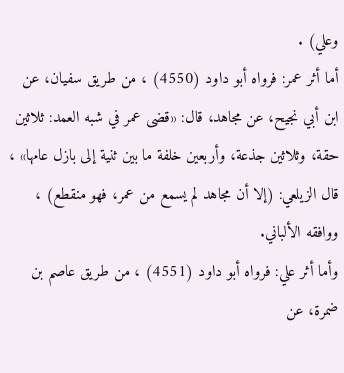وعلي) .
أما أثر عمر: فرواه أبو داود (4550) ، من طريق سفيان، عن ابن أبي نجيح، عن مجاهد، قال: «قضى عمر في شبه العمد: ثلاثين حقة، وثلاثين جذعة، وأربعين خلفة ما بين ثنية إلى بازل عامها» ، قال الزيلعي: (إلا أن مجاهد لم يسمع من عمر، فهو منقطع) ، ووافقه الألباني.
وأما أثر علي: فرواه أبو داود (4551) ، من طريق عاصم بن ضمرة، عن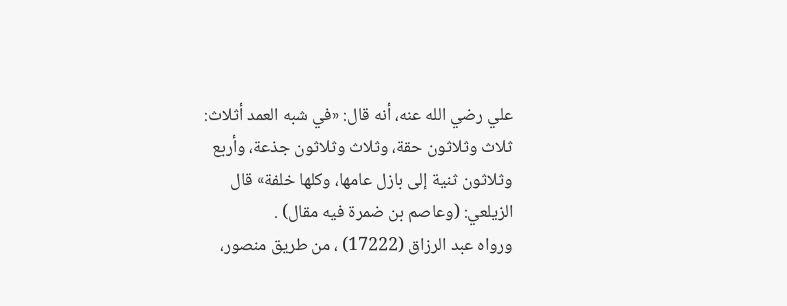علي رضي الله عنه، أنه قال: «في شبه العمد أثلاث: ثلاث وثلاثون حقة، وثلاث وثلاثون جذعة، وأربع وثلاثون ثنية إلى بازل عامها، وكلها خلفة» قال الزيلعي: (وعاصم بن ضمرة فيه مقال) .
ورواه عبد الرزاق (17222) ، من طريق منصور،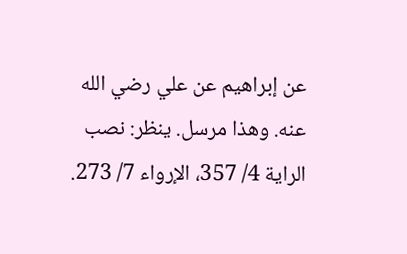عن إبراهيم عن علي رضي الله عنه. وهذا مرسل. ينظر: نصب الراية 4/ 357، الإرواء 7/ 273.